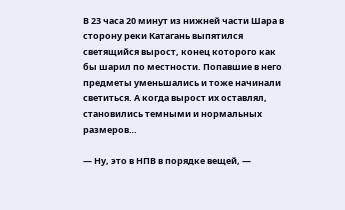В 23 часа 20 минут из нижней части Шара в сторону реки Катагань выпятился светящийся вырост, конец которого как бы шарил по местности. Попавшие в него предметы уменьшались и тоже начинали светиться. А когда вырост их оставлял, становились темными и нормальных размеров…

— Ну, это в НПВ в порядке вещей, —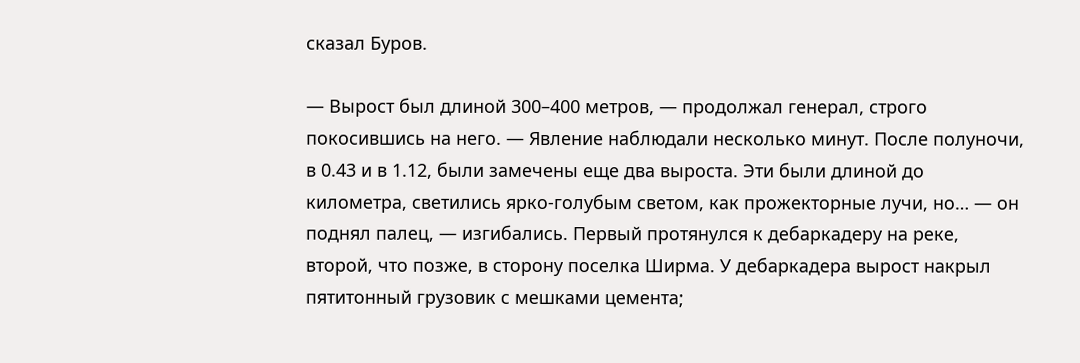сказал Буров.

— Вырост был длиной 300–400 метров, — продолжал генерал, строго покосившись на него. — Явление наблюдали несколько минут. После полуночи, в 0.43 и в 1.12, были замечены еще два выроста. Эти были длиной до километра, светились ярко-голубым светом, как прожекторные лучи, но… — он поднял палец, — изгибались. Первый протянулся к дебаркадеру на реке, второй, что позже, в сторону поселка Ширма. У дебаркадера вырост накрыл пятитонный грузовик с мешками цемента;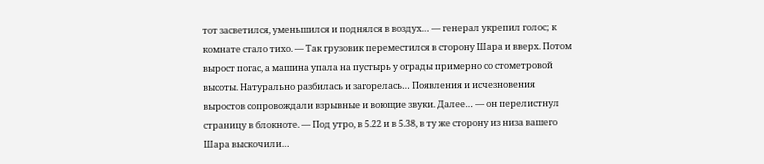тот засветился, уменьшился и поднялся в воздух… — генерал укрепил голос; к комнате стало тихо. — Так грузовик переместился в сторону Шара и вверх. Потом вырост погас, а машина упала на пустырь у ограды примерно со стометровой высоты. Натурально разбилась и загорелась… Появления и исчезновения выростов сопровождали взрывные и воющие звуки. Далее… — он перелистнул страницу в блокноте. — Под утро, в 5.22 и в 5.38, в ту же сторону из низа вашего Шара выскочили…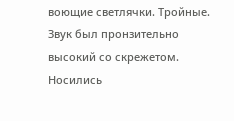воющие светлячки. Тройные. Звук был пронзительно высокий со скрежетом. Носились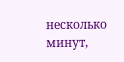несколько минут,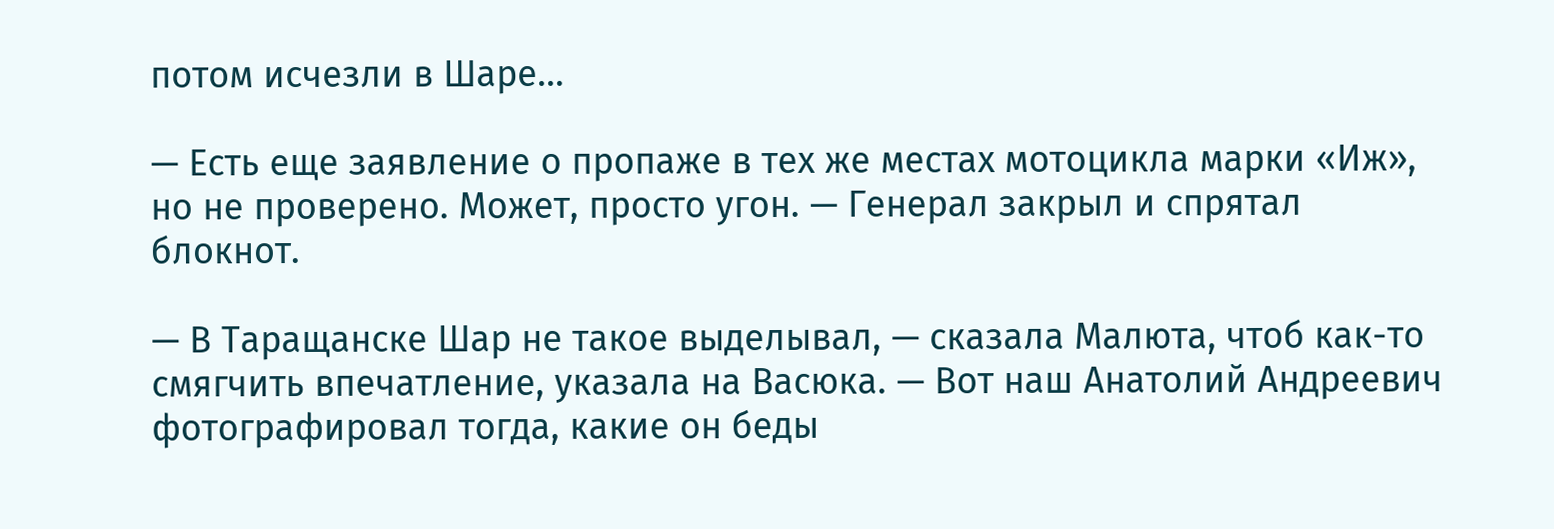потом исчезли в Шаре…

— Есть еще заявление о пропаже в тех же местах мотоцикла марки «Иж», но не проверено. Может, просто угон. — Генерал закрыл и спрятал блокнот.

— В Таращанске Шар не такое выделывал, — сказала Малюта, чтоб как-то смягчить впечатление, указала на Васюка. — Вот наш Анатолий Андреевич фотографировал тогда, какие он беды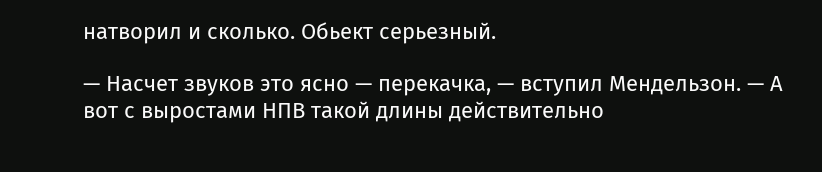натворил и сколько. Обьект серьезный.

— Насчет звуков это ясно — перекачка, — вступил Мендельзон. — А вот с выростами НПВ такой длины действительно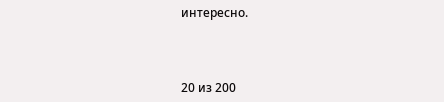интересно.



20 из 200